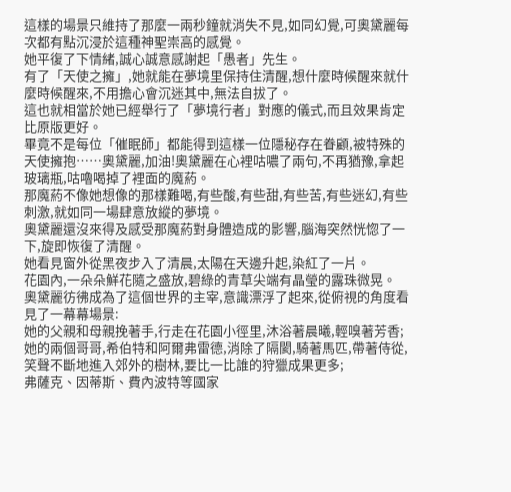這樣的場景只維持了那麼一兩秒鐘就消失不見,如同幻覺,可奧黛麗每次都有點沉浸於這種神聖崇高的感覺。
她平復了下情緒,誠心誠意感謝起「愚者」先生。
有了「天使之擁」,她就能在夢境里保持住清醒,想什麼時候醒來就什麼時候醒來,不用擔心會沉迷其中,無法自拔了。
這也就相當於她已經舉行了「夢境行者」對應的儀式,而且效果肯定比原版更好。
畢竟不是每位「催眠師」都能得到這樣一位隱秘存在眷顧,被特殊的天使擁抱……奧黛麗,加油!奧黛麗在心裡咕噥了兩句,不再猶豫,拿起玻璃瓶,咕嚕喝掉了裡面的魔葯。
那魔葯不像她想像的那樣難喝,有些酸,有些甜,有些苦,有些迷幻,有些刺激,就如同一場肆意放縱的夢境。
奧黛麗還沒來得及感受那魔葯對身體造成的影響,腦海突然恍惚了一下,旋即恢復了清醒。
她看見窗外從黑夜步入了清晨,太陽在天邊升起,染紅了一片。
花園內,一朵朵鮮花隨之盛放,碧綠的青草尖端有晶瑩的露珠微晃。
奧黛麗彷彿成為了這個世界的主宰,意識漂浮了起來,從俯視的角度看見了一幕幕場景:
她的父親和母親挽著手,行走在花園小徑里,沐浴著晨曦,輕嗅著芳香;
她的兩個哥哥,希伯特和阿爾弗雷德,消除了隔閡,騎著馬匹,帶著侍從,笑聲不斷地進入郊外的樹林,要比一比誰的狩獵成果更多;
弗薩克、因蒂斯、費內波特等國家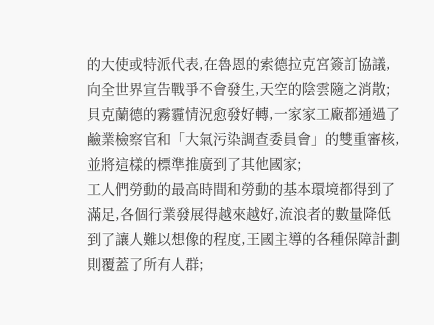的大使或特派代表,在魯恩的索德拉克宮簽訂協議,向全世界宣告戰爭不會發生,天空的陰雲隨之消散;
貝克蘭德的霧霾情況愈發好轉,一家家工廠都通過了鹼業檢察官和「大氣污染調查委員會」的雙重審核,並將這樣的標準推廣到了其他國家;
工人們勞動的最高時間和勞動的基本環境都得到了滿足,各個行業發展得越來越好,流浪者的數量降低到了讓人難以想像的程度,王國主導的各種保障計劃則覆蓋了所有人群;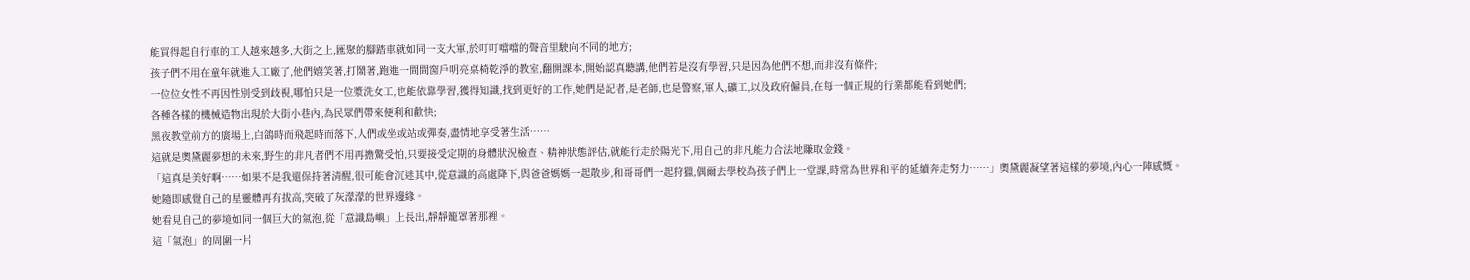能買得起自行車的工人越來越多,大街之上,匯聚的腳踏車就如同一支大軍,於叮叮噹噹的聲音里駛向不同的地方;
孩子們不用在童年就進入工廠了,他們嬉笑著,打鬧著,跑進一間間窗戶明亮桌椅乾淨的教室,翻開課本,開始認真聽講,他們若是沒有學習,只是因為他們不想,而非沒有條件;
一位位女性不再因性別受到歧視,哪怕只是一位漿洗女工,也能依靠學習,獲得知識,找到更好的工作,她們是記者,是老師,也是警察,軍人,礦工,以及政府僱員,在每一個正規的行業都能看到她們;
各種各樣的機械造物出現於大街小巷內,為民眾們帶來便利和歡快;
黑夜教堂前方的廣場上,白鴿時而飛起時而落下,人們或坐或站或彈奏,盡情地享受著生活……
這就是奧黛麗夢想的未來,野生的非凡者們不用再擔驚受怕,只要接受定期的身體狀況檢查、精神狀態評估,就能行走於陽光下,用自己的非凡能力合法地賺取金錢。
「這真是美好啊……如果不是我還保持著清醒,很可能會沉迷其中,從意識的高處降下,與爸爸媽媽一起散步,和哥哥們一起狩獵,偶爾去學校為孩子們上一堂課,時常為世界和平的延續奔走努力……」奧黛麗凝望著這樣的夢境,內心一陣感慨。
她隨即感覺自己的星靈體再有拔高,突破了灰濛濛的世界邊緣。
她看見自己的夢境如同一個巨大的氣泡,從「意識島嶼」上長出,靜靜籠罩著那裡。
這「氣泡」的周圍一片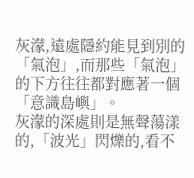灰濛,遠處隱約能見到別的「氣泡」,而那些「氣泡」的下方往往都對應著一個「意識島嶼」。
灰濛的深處則是無聲蕩漾的,「波光」閃爍的,看不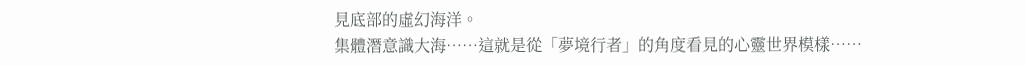見底部的虛幻海洋。
集體潛意識大海……這就是從「夢境行者」的角度看見的心靈世界模樣……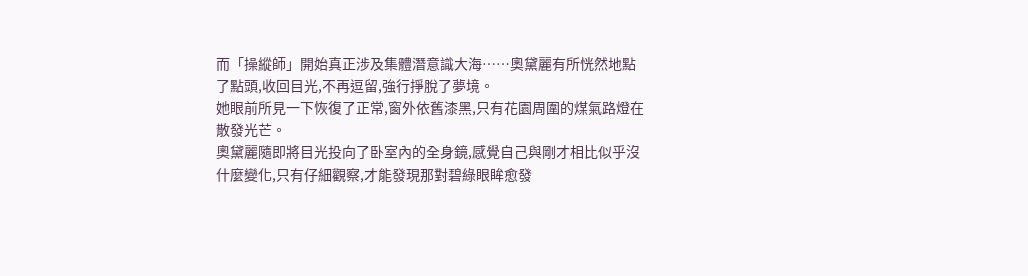而「操縱師」開始真正涉及集體潛意識大海……奧黛麗有所恍然地點了點頭,收回目光,不再逗留,強行掙脫了夢境。
她眼前所見一下恢復了正常,窗外依舊漆黑,只有花園周圍的煤氣路燈在散發光芒。
奧黛麗隨即將目光投向了卧室內的全身鏡,感覺自己與剛才相比似乎沒什麼變化,只有仔細觀察,才能發現那對碧綠眼眸愈發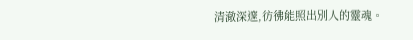清澈深邃,彷彿能照出別人的靈魂。